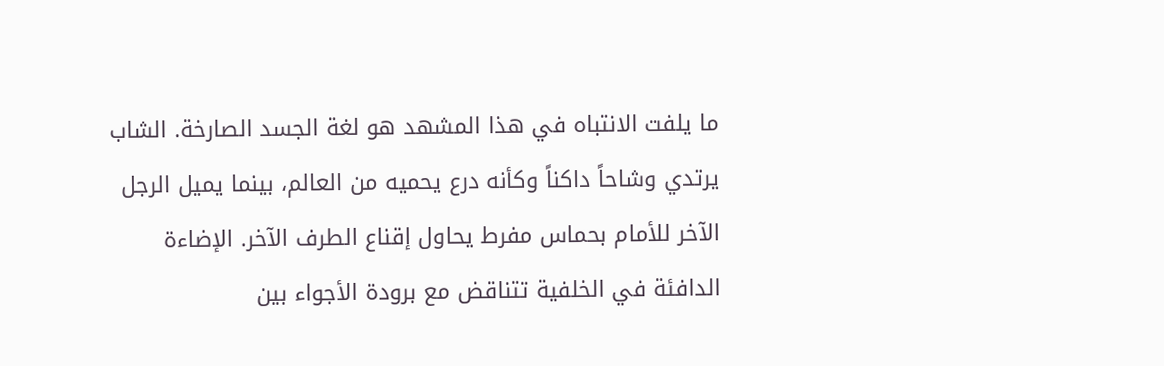ما يلفت الانتباه في هذا المشهد هو لغة الجسد الصارخة. الشاب يرتدي وشاحاً داكناً وكأنه درع يحميه من العالم، بينما يميل الرجل الآخر للأمام بحماس مفرط يحاول إقناع الطرف الآخر. الإضاءة الدافئة في الخلفية تتناقض مع برودة الأجواء بين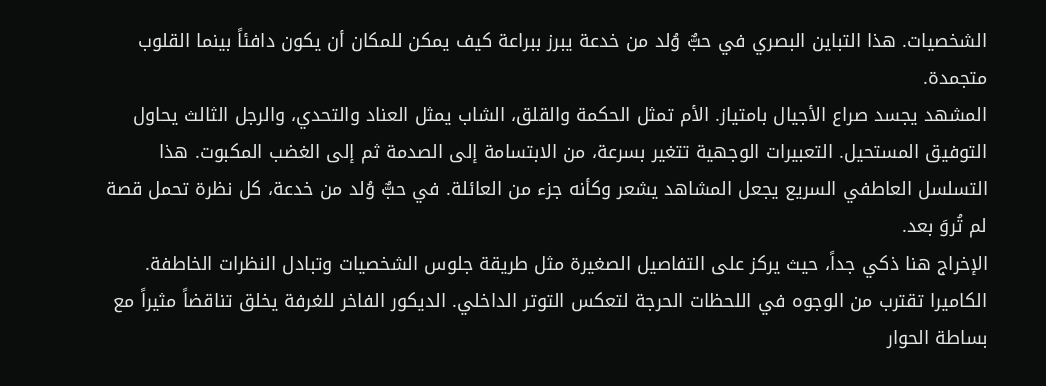الشخصيات. هذا التباين البصري في حبٌّ وُلد من خدعة يبرز ببراعة كيف يمكن للمكان أن يكون دافئاً بينما القلوب متجمدة.
المشهد يجسد صراع الأجيال بامتياز. الأم تمثل الحكمة والقلق، الشاب يمثل العناد والتحدي، والرجل الثالث يحاول التوفيق المستحيل. التعبيرات الوجهية تتغير بسرعة، من الابتسامة إلى الصدمة ثم إلى الغضب المكبوت. هذا التسلسل العاطفي السريع يجعل المشاهد يشعر وكأنه جزء من العائلة. في حبٌّ وُلد من خدعة، كل نظرة تحمل قصة لم تُروَ بعد.
الإخراج هنا ذكي جداً، حيث يركز على التفاصيل الصغيرة مثل طريقة جلوس الشخصيات وتبادل النظرات الخاطفة. الكاميرا تقترب من الوجوه في اللحظات الحرجة لتعكس التوتر الداخلي. الديكور الفاخر للغرفة يخلق تناقضاً مثيراً مع بساطة الحوار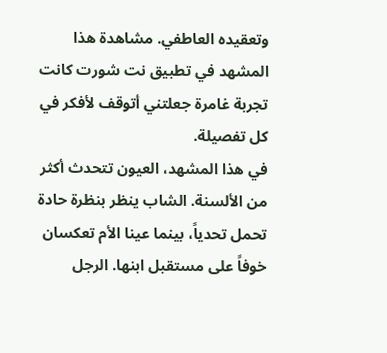وتعقيده العاطفي. مشاهدة هذا المشهد في تطبيق نت شورت كانت تجربة غامرة جعلتني أتوقف لأفكر في كل تفصيلة.
في هذا المشهد، العيون تتحدث أكثر من الألسنة. الشاب ينظر بنظرة حادة تحمل تحدياً، بينما عينا الأم تعكسان خوفاً على مستقبل ابنها. الرجل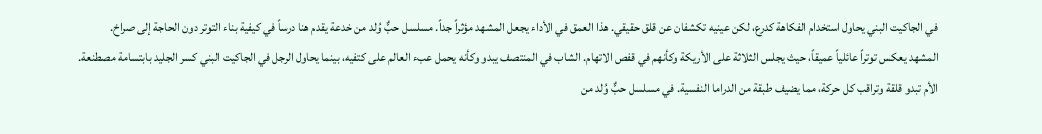في الجاكيت البني يحاول استخدام الفكاهة كدرع، لكن عينيه تكشفان عن قلق حقيقي. هذا العمق في الأداء يجعل المشهد مؤثراً جداً. مسلسل حبٌّ وُلد من خدعة يقدم هنا درساً في كيفية بناء التوتر دون الحاجة إلى صراخ.
المشهد يعكس توتراً عائلياً عميقاً، حيث يجلس الثلاثة على الأريكة وكأنهم في قفص الاتهام. الشاب في المنتصف يبدو وكأنه يحمل عبء العالم على كتفيه، بينما يحاول الرجل في الجاكيت البني كسر الجليد بابتسامة مصطنعة. الأم تبدو قلقة وتراقب كل حركة، مما يضيف طبقة من الدراما النفسية. في مسلسل حبٌّ وُلد من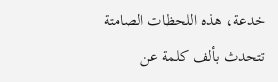خدعة، هذه اللحظات الصامتة تتحدث بألف كلمة عن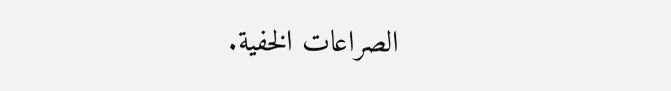الصراعات الخفية.